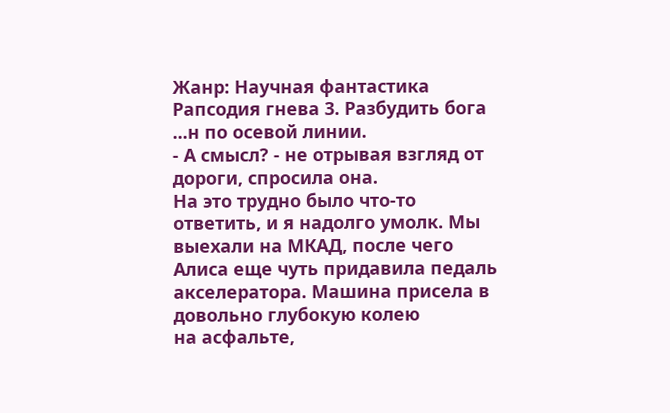Жанр: Научная фантастика
Рапсодия гнева 3. Разбудить бога
...н по осевой линии.
- А смысл? - не отрывая взгляд от дороги, спросила она.
На это трудно было что-то ответить, и я надолго умолк. Мы выехали на МКАД, после чего
Алиса еще чуть придавила педаль акселератора. Машина присела в довольно глубокую колею
на асфальте,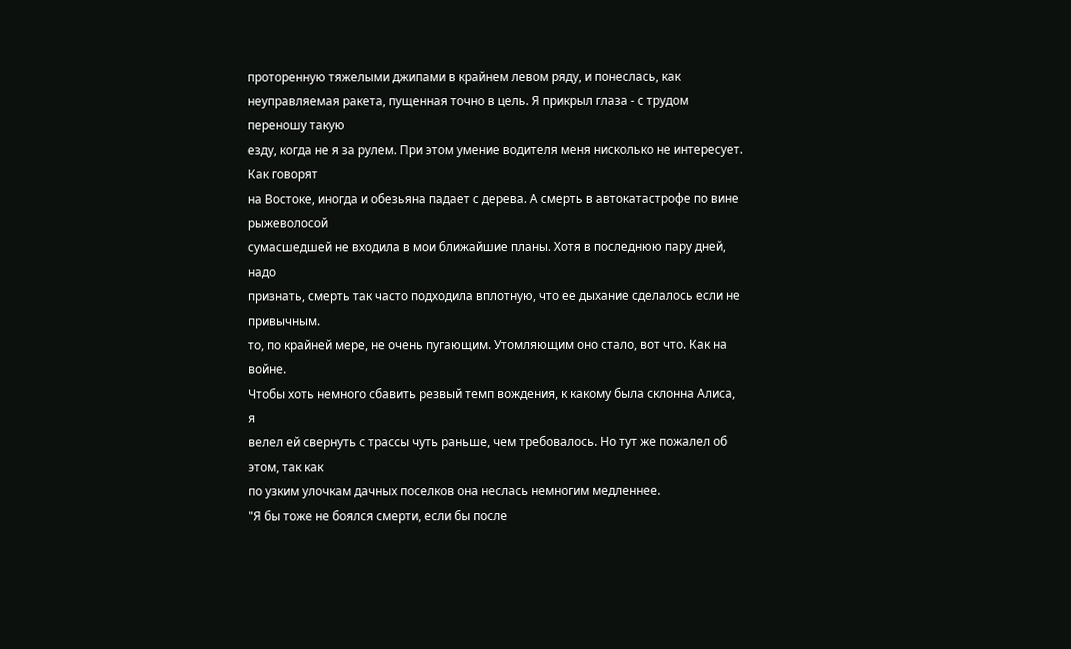проторенную тяжелыми джипами в крайнем левом ряду, и понеслась, как
неуправляемая ракета, пущенная точно в цель. Я прикрыл глаза - с трудом переношу такую
езду, когда не я за рулем. При этом умение водителя меня нисколько не интересует. Как говорят
на Востоке, иногда и обезьяна падает с дерева. А смерть в автокатастрофе по вине рыжеволосой
сумасшедшей не входила в мои ближайшие планы. Хотя в последнюю пару дней, надо
признать, смерть так часто подходила вплотную, что ее дыхание сделалось если не привычным.
то, по крайней мере, не очень пугающим. Утомляющим оно стало, вот что. Как на войне.
Чтобы хоть немного сбавить резвый темп вождения, к какому была склонна Алиса, я
велел ей свернуть с трассы чуть раньше, чем требовалось. Но тут же пожалел об этом, так как
по узким улочкам дачных поселков она неслась немногим медленнее.
"Я бы тоже не боялся смерти, если бы после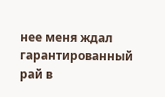нее меня ждал гарантированный рай в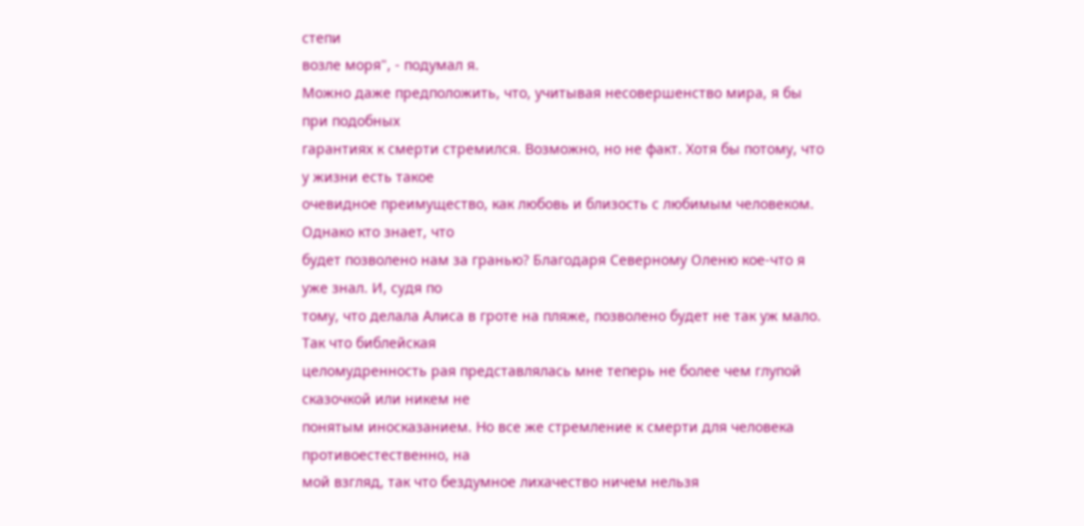степи
возле моря", - подумал я.
Можно даже предположить, что, учитывая несовершенство мира, я бы при подобных
гарантиях к смерти стремился. Возможно, но не факт. Хотя бы потому, что у жизни есть такое
очевидное преимущество, как любовь и близость с любимым человеком. Однако кто знает, что
будет позволено нам за гранью? Благодаря Северному Оленю кое-что я уже знал. И, судя по
тому, что делала Алиса в гроте на пляже, позволено будет не так уж мало. Так что библейская
целомудренность рая представлялась мне теперь не более чем глупой сказочкой или никем не
понятым иносказанием. Но все же стремление к смерти для человека противоестественно, на
мой взгляд, так что бездумное лихачество ничем нельзя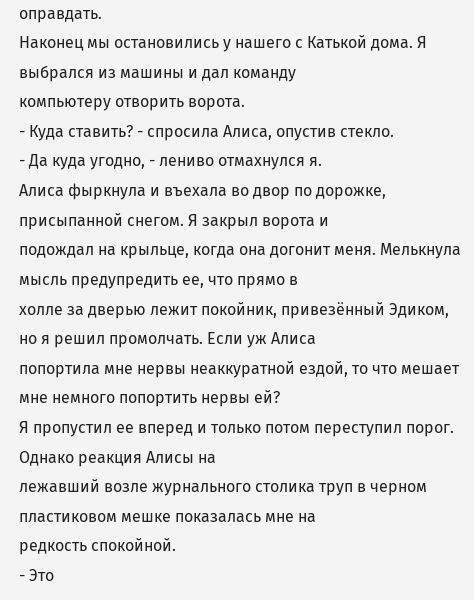оправдать.
Наконец мы остановились у нашего с Катькой дома. Я выбрался из машины и дал команду
компьютеру отворить ворота.
- Куда ставить? - спросила Алиса, опустив стекло.
- Да куда угодно, - лениво отмахнулся я.
Алиса фыркнула и въехала во двор по дорожке, присыпанной снегом. Я закрыл ворота и
подождал на крыльце, когда она догонит меня. Мелькнула мысль предупредить ее, что прямо в
холле за дверью лежит покойник, привезённый Эдиком, но я решил промолчать. Если уж Алиса
попортила мне нервы неаккуратной ездой, то что мешает мне немного попортить нервы ей?
Я пропустил ее вперед и только потом переступил порог. Однако реакция Алисы на
лежавший возле журнального столика труп в черном пластиковом мешке показалась мне на
редкость спокойной.
- Это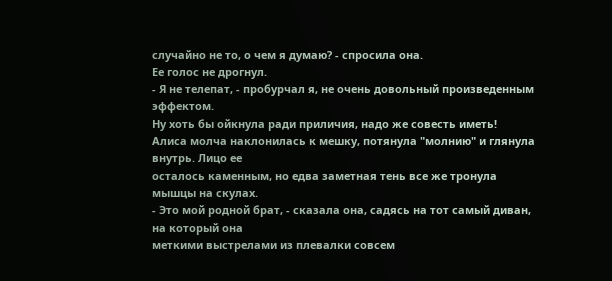случайно не то, о чем я думаю? - спросила она.
Ее голос не дрогнул.
- Я не телепат, - пробурчал я, не очень довольный произведенным эффектом.
Ну хоть бы ойкнула ради приличия, надо же совесть иметь!
Алиса молча наклонилась к мешку, потянула "молнию" и глянула внутрь. Лицо ее
осталось каменным, но едва заметная тень все же тронула мышцы на скулах.
- Это мой родной брат, - сказала она, садясь на тот самый диван, на который она
меткими выстрелами из плевалки совсем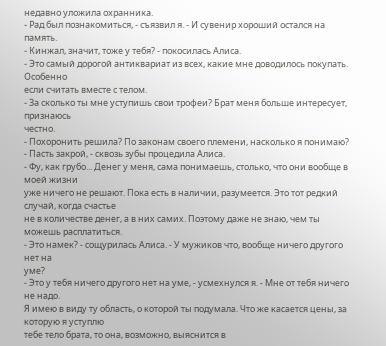недавно уложила охранника.
- Рад был познакомиться, - съязвил я. - И сувенир хороший остался на память.
- Кинжал, значит, тоже у тебя? - покосилась Алиса.
- Это самый дорогой антиквариат из всех, какие мне доводилось покупать. Особенно
если считать вместе с телом.
- За сколько ты мне уступишь свои трофеи? Брат меня больше интересует, признаюсь
честно.
- Похоронить решила? По законам своего племени, насколько я понимаю?
- Пасть закрой, - сквозь зубы процедила Алиса.
- Фу, как грубо... Денег у меня, сама понимаешь, столько, что они вообще в моей жизни
уже ничего не решают. Пока есть в наличии, разумеется. Это тот редкий случай, когда счастье
не в количестве денег, а в них самих. Поэтому даже не знаю, чем ты можешь расплатиться.
- Это намек? - сощурилась Алиса. - У мужиков что, вообще ничего другого нет на
уме?
- Это у тебя ничего другого нет на уме, - усмехнулся я. - Мне от тебя ничего не надо.
Я имею в виду ту область, о которой ты подумала. Что же касается цены, за которую я уступлю
тебе тело брата, то она, возможно, выяснится в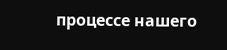процессе нашего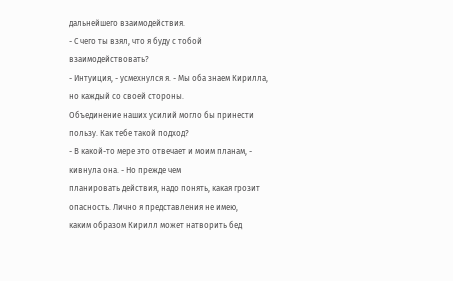дальнейшего взаимодействия.
- С чего ты взял, что я буду с тобой взаимодействовать?
- Интуиция, - усмехнулся я. - Мы оба знаем Кирилла, но каждый со своей стороны.
Объединение наших усилий могло бы принести пользу. Как тебе такой подход?
- В какой-то мере это отвечает и моим планам, - кивнула она. - Но прежде чем
планировать действия, надо понять, какая грозит опасность. Лично я представления не имею,
каким образом Кирилл может натворить бед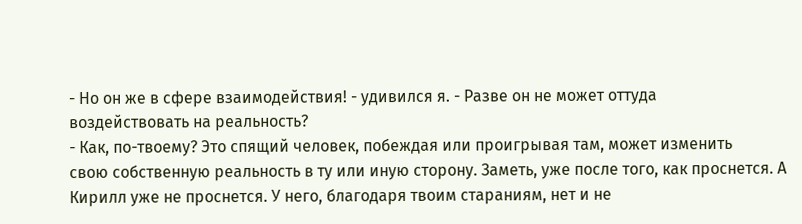- Но он же в сфере взаимодействия! - удивился я. - Разве он не может оттуда
воздействовать на реальность?
- Как, по-твоему? Это спящий человек, побеждая или проигрывая там, может изменить
свою собственную реальность в ту или иную сторону. Заметь, уже после того, как проснется. А
Кирилл уже не проснется. У него, благодаря твоим стараниям, нет и не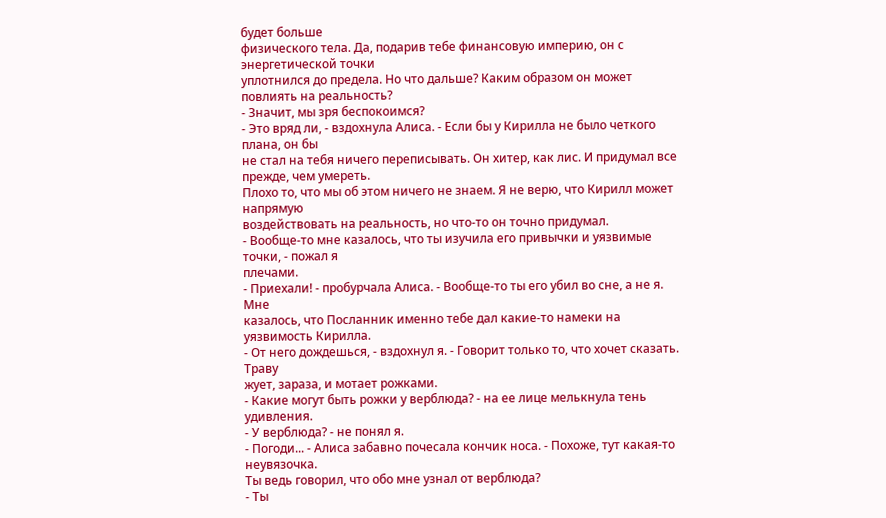будет больше
физического тела. Да, подарив тебе финансовую империю, он с энергетической точки
уплотнился до предела. Но что дальше? Каким образом он может повлиять на реальность?
- Значит, мы зря беспокоимся?
- Это вряд ли, - вздохнула Алиса. - Если бы у Кирилла не было четкого плана, он бы
не стал на тебя ничего переписывать. Он хитер, как лис. И придумал все прежде, чем умереть.
Плохо то, что мы об этом ничего не знаем. Я не верю, что Кирилл может напрямую
воздействовать на реальность, но что-то он точно придумал.
- Вообще-то мне казалось, что ты изучила его привычки и уязвимые точки, - пожал я
плечами.
- Приехали! - пробурчала Алиса. - Вообще-то ты его убил во сне, а не я. Мне
казалось, что Посланник именно тебе дал какие-то намеки на уязвимость Кирилла.
- От него дождешься, - вздохнул я. - Говорит только то, что хочет сказать. Траву
жует, зараза, и мотает рожками.
- Какие могут быть рожки у верблюда? - на ее лице мелькнула тень удивления.
- У верблюда? - не понял я.
- Погоди... - Алиса забавно почесала кончик носа. - Похоже, тут какая-то неувязочка.
Ты ведь говорил, что обо мне узнал от верблюда?
- Ты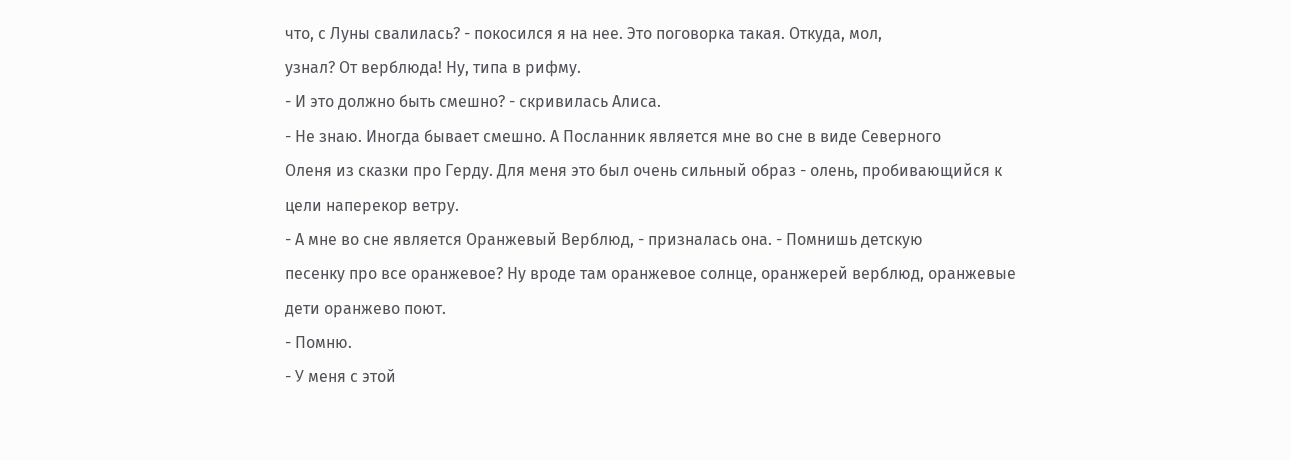что, с Луны свалилась? - покосился я на нее. Это поговорка такая. Откуда, мол,
узнал? От верблюда! Ну, типа в рифму.
- И это должно быть смешно? - скривилась Алиса.
- Не знаю. Иногда бывает смешно. А Посланник является мне во сне в виде Северного
Оленя из сказки про Герду. Для меня это был очень сильный образ - олень, пробивающийся к
цели наперекор ветру.
- А мне во сне является Оранжевый Верблюд, - призналась она. - Помнишь детскую
песенку про все оранжевое? Ну вроде там оранжевое солнце, оранжерей верблюд, оранжевые
дети оранжево поют.
- Помню.
- У меня с этой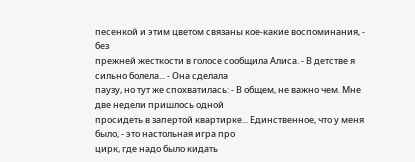песенкой и этим цветом связаны кое-какие воспоминания, - без
прежней жесткости в голосе сообщила Алиса. - В детстве я сильно болела... - Она сделала
паузу, но тут же спохватилась: - В общем, не важно чем. Мне две недели пришлось одной
просидеть в запертой квартирке... Единственное, что у меня было, - это настольная игра про
цирк, где надо было кидать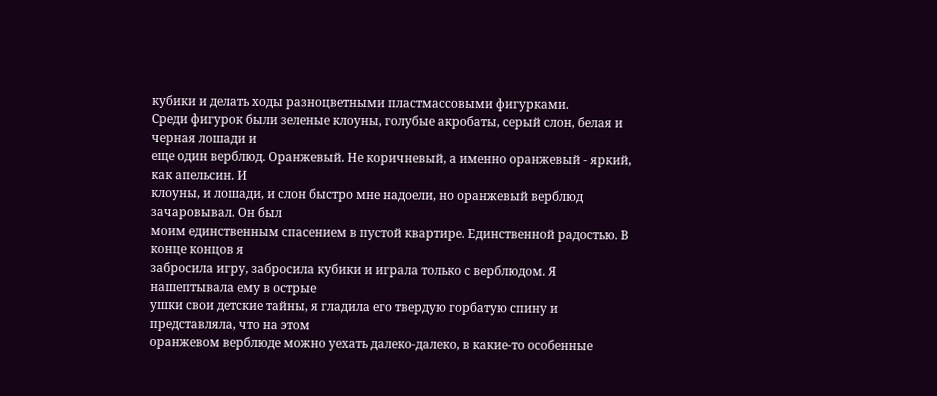кубики и делать ходы разноцветными пластмассовыми фигурками.
Среди фигурок были зеленые клоуны, голубые акробаты, серый слон, белая и черная лошади и
еще один верблюд. Оранжевый. Не коричневый, а именно оранжевый - яркий, как апельсин. И
клоуны, и лошади, и слон быстро мне надоели, но оранжевый верблюд зачаровывал. Он был
моим единственным спасением в пустой квартире. Единственной радостью. В конце концов я
забросила игру, забросила кубики и играла только с верблюдом. Я нашептывала ему в острые
ушки свои детские тайны, я гладила его твердую горбатую спину и представляла, что на этом
оранжевом верблюде можно уехать далеко-далеко, в какие-то особенные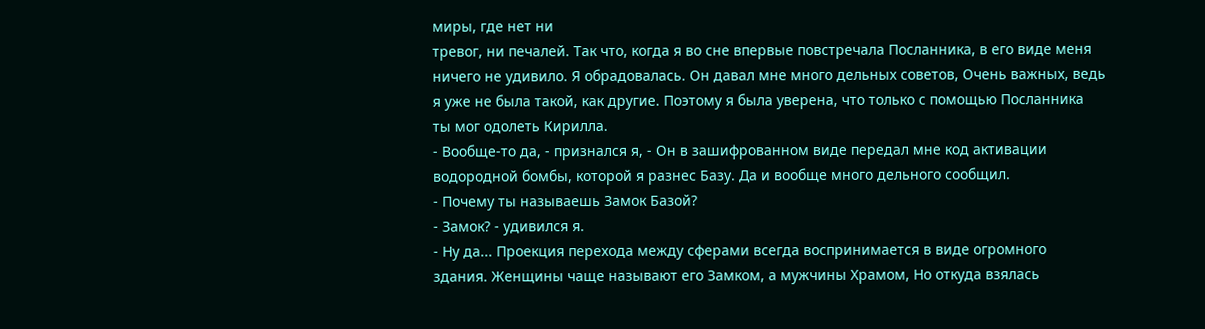миры, где нет ни
тревог, ни печалей. Так что, когда я во сне впервые повстречала Посланника, в его виде меня
ничего не удивило. Я обрадовалась. Он давал мне много дельных советов, Очень важных, ведь
я уже не была такой, как другие. Поэтому я была уверена, что только с помощью Посланника
ты мог одолеть Кирилла.
- Вообще-то да, - признался я, - Он в зашифрованном виде передал мне код активации
водородной бомбы, которой я разнес Базу. Да и вообще много дельного сообщил.
- Почему ты называешь Замок Базой?
- Замок? - удивился я.
- Ну да... Проекция перехода между сферами всегда воспринимается в виде огромного
здания. Женщины чаще называют его Замком, а мужчины Храмом, Но откуда взялась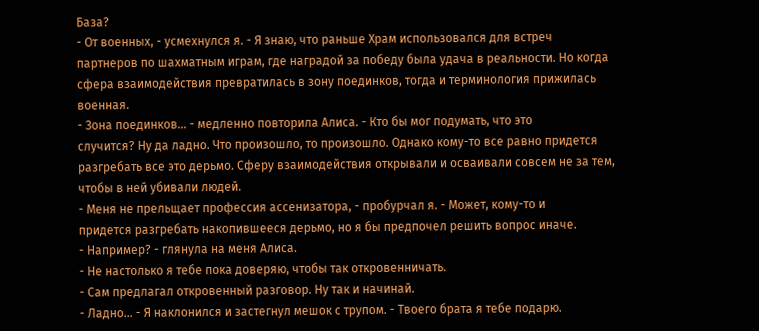База?
- От военных, - усмехнулся я. - Я знаю, что раньше Храм использовался для встреч
партнеров по шахматным играм, где наградой за победу была удача в реальности. Но когда
сфера взаимодействия превратилась в зону поединков, тогда и терминология прижилась
военная.
- Зона поединков... - медленно повторила Алиса. - Кто бы мог подумать, что это
случится? Ну да ладно. Что произошло, то произошло. Однако кому-то все равно придется
разгребать все это дерьмо. Сферу взаимодействия открывали и осваивали совсем не за тем,
чтобы в ней убивали людей.
- Меня не прельщает профессия ассенизатора, - пробурчал я. - Может, кому-то и
придется разгребать накопившееся дерьмо, но я бы предпочел решить вопрос иначе.
- Например? - глянула на меня Алиса.
- Не настолько я тебе пока доверяю, чтобы так откровенничать.
- Сам предлагал откровенный разговор. Ну так и начинай.
- Ладно... - Я наклонился и застегнул мешок с трупом. - Твоего брата я тебе подарю.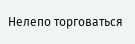Нелепо торговаться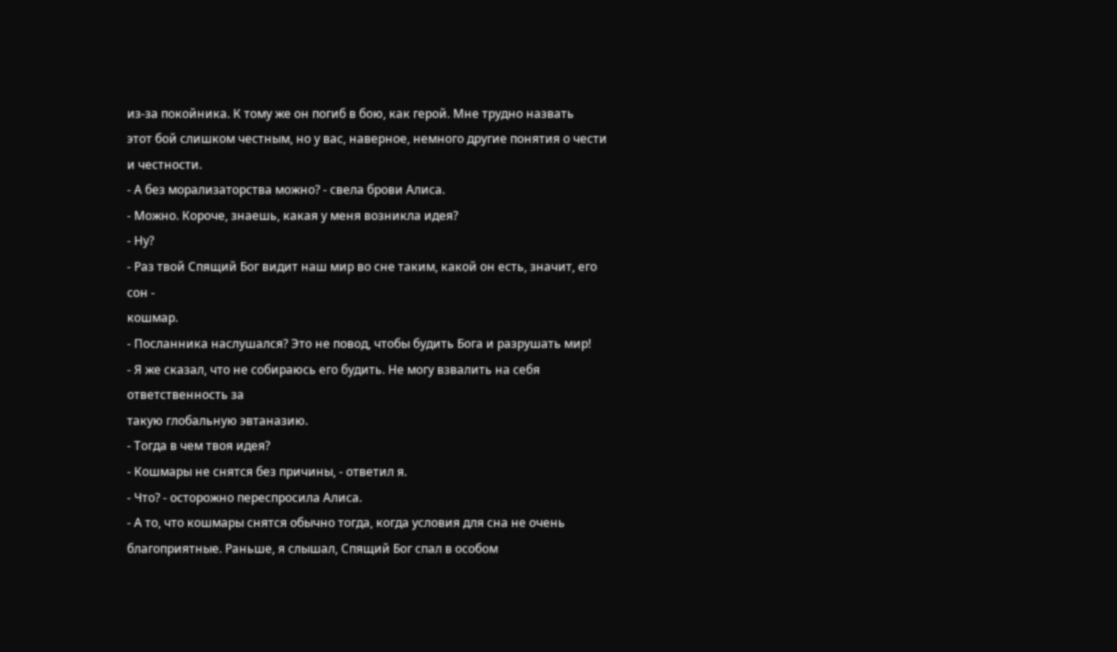из-за покойника. К тому же он погиб в бою, как герой. Мне трудно назвать
этот бой слишком честным, но у вас, наверное, немного другие понятия о чести и честности.
- А без морализаторства можно? - свела брови Алиса.
- Можно. Короче, знаешь, какая у меня возникла идея?
- Ну?
- Раз твой Спящий Бог видит наш мир во сне таким, какой он есть, значит, его сон -
кошмар.
- Посланника наслушался? Это не повод, чтобы будить Бога и разрушать мир!
- Я же сказал, что не собираюсь его будить. Не могу взвалить на себя ответственность за
такую глобальную эвтаназию.
- Тогда в чем твоя идея?
- Кошмары не снятся без причины, - ответил я.
- Что? - осторожно переспросила Алиса.
- А то, что кошмары снятся обычно тогда, когда условия для сна не очень
благоприятные. Раньше, я слышал, Спящий Бог спал в особом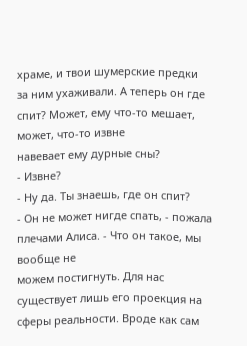храме, и твои шумерские предки
за ним ухаживали. А теперь он где спит? Может, ему что-то мешает, может, что-то извне
навевает ему дурные сны?
- Извне?
- Ну да. Ты знаешь, где он спит?
- Он не может нигде спать, - пожала плечами Алиса. - Что он такое, мы вообще не
можем постигнуть. Для нас существует лишь его проекция на сферы реальности. Вроде как сам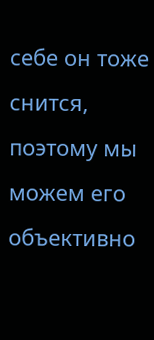себе он тоже снится, поэтому мы можем его объективно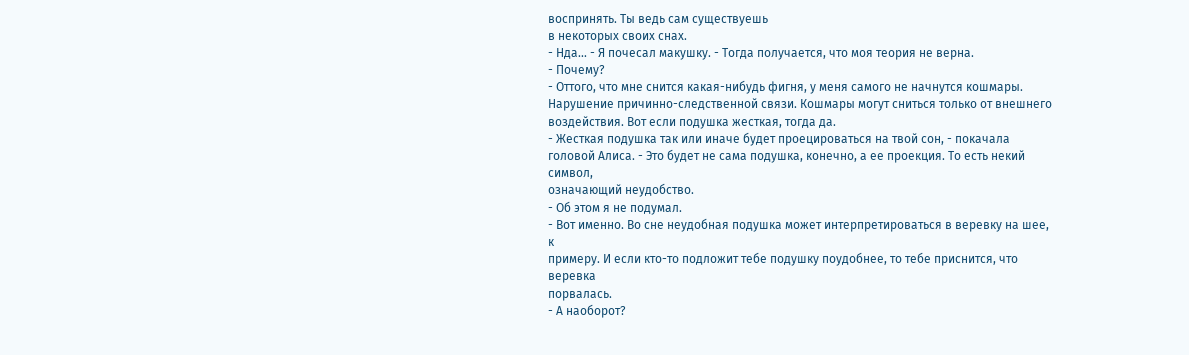воспринять. Ты ведь сам существуешь
в некоторых своих снах.
- Нда... - Я почесал макушку. - Тогда получается, что моя теория не верна.
- Почему?
- Оттого, что мне снится какая-нибудь фигня, у меня самого не начнутся кошмары.
Нарушение причинно-следственной связи. Кошмары могут сниться только от внешнего
воздействия. Вот если подушка жесткая, тогда да.
- Жесткая подушка так или иначе будет проецироваться на твой сон, - покачала
головой Алиса. - Это будет не сама подушка, конечно, а ее проекция. То есть некий символ,
означающий неудобство.
- Об этом я не подумал.
- Вот именно. Во сне неудобная подушка может интерпретироваться в веревку на шее, к
примеру. И если кто-то подложит тебе подушку поудобнее, то тебе приснится, что веревка
порвалась.
- А наоборот?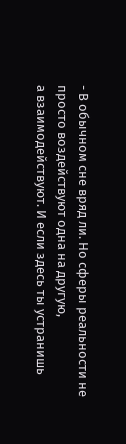- В обычном сне вряд ли. Но сферы реальности не просто воздействуют одна на другую,
а взаимодействуют. И если здесь ты устранишь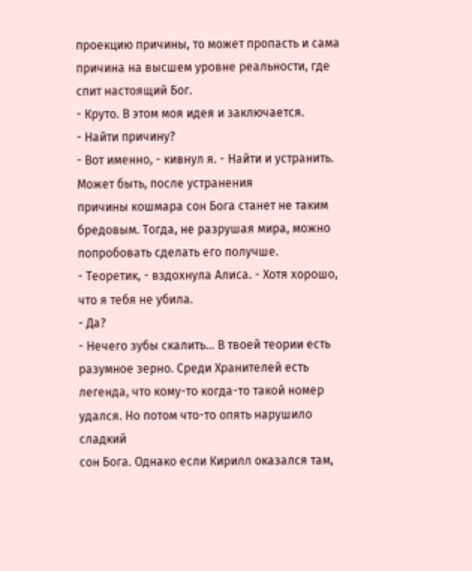проекцию причины, то может пропасть и сама
причина на высшем уровне реальности, где спит настоящий Бог.
- Круто. В этом моя идея и заключается.
- Найти причину?
- Вот именно, - кивнул я. - Найти и устранить. Может быть, после устранения
причины кошмара сон Бога станет не таким бредовым. Тогда, не разрушая мира, можно
попробовать сделать его получше.
- Теоретик, - вздохнула Алиса. - Хотя хорошо, что я тебя не убила.
- Да?
- Нечего зубы скалить... В твоей теории есть разумное зерно. Среди Хранителей есть
легенда, что кому-то когда-то такой номер удался. Но потом что-то опять нарушило сладкий
сон Бога. Однако если Кирилл оказался там,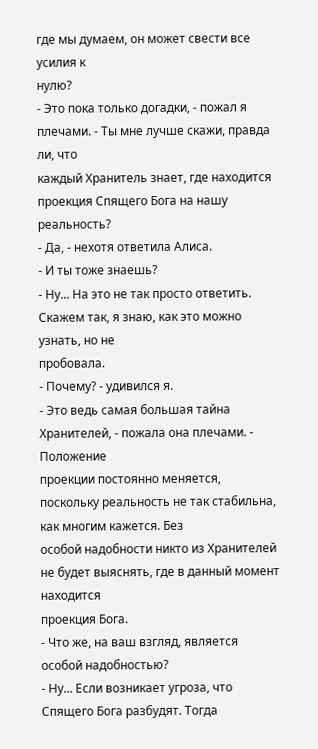где мы думаем, он может свести все усилия к
нулю?
- Это пока только догадки, - пожал я плечами. - Ты мне лучше скажи, правда ли, что
каждый Хранитель знает, где находится проекция Спящего Бога на нашу реальность?
- Да, - нехотя ответила Алиса.
- И ты тоже знаешь?
- Ну... На это не так просто ответить. Скажем так, я знаю, как это можно узнать, но не
пробовала.
- Почему? - удивился я.
- Это ведь самая большая тайна Хранителей, - пожала она плечами. - Положение
проекции постоянно меняется, поскольку реальность не так стабильна, как многим кажется. Без
особой надобности никто из Хранителей не будет выяснять, где в данный момент находится
проекция Бога.
- Что же, на ваш взгляд, является особой надобностью?
- Ну... Если возникает угроза, что Спящего Бога разбудят. Тогда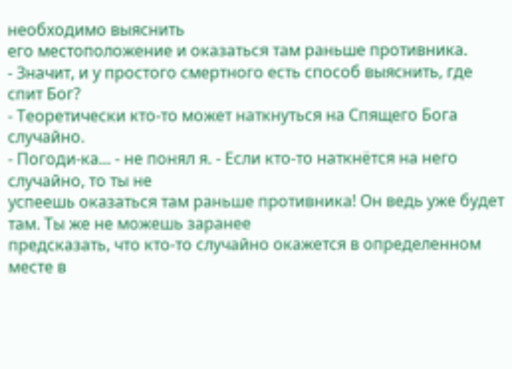необходимо выяснить
его местоположение и оказаться там раньше противника.
- Значит, и у простого смертного есть способ выяснить, где спит Бог?
- Теоретически кто-то может наткнуться на Спящего Бога случайно.
- Погоди-ка... - не понял я. - Если кто-то наткнётся на него случайно, то ты не
успеешь оказаться там раньше противника! Он ведь уже будет там. Ты же не можешь заранее
предсказать, что кто-то случайно окажется в определенном месте в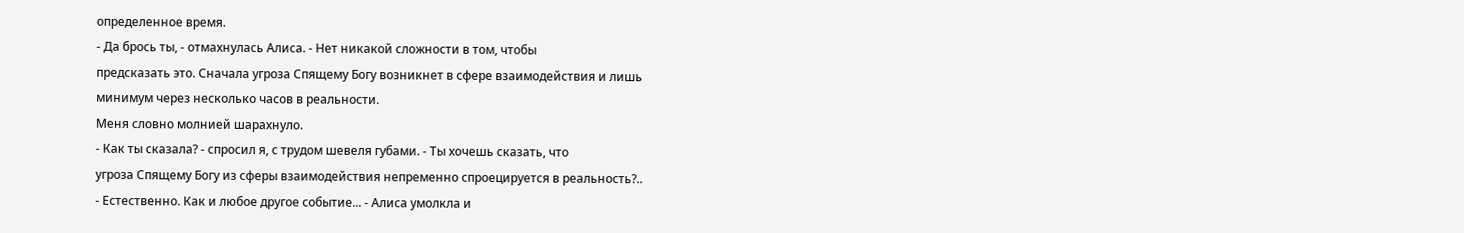определенное время.
- Да брось ты, - отмахнулась Алиса. - Нет никакой сложности в том, чтобы
предсказать это. Сначала угроза Спящему Богу возникнет в сфере взаимодействия и лишь
минимум через несколько часов в реальности.
Меня словно молнией шарахнуло.
- Как ты сказала? - спросил я, с трудом шевеля губами. - Ты хочешь сказать, что
угроза Спящему Богу из сферы взаимодействия непременно спроецируется в реальность?..
- Естественно. Как и любое другое событие... - Алиса умолкла и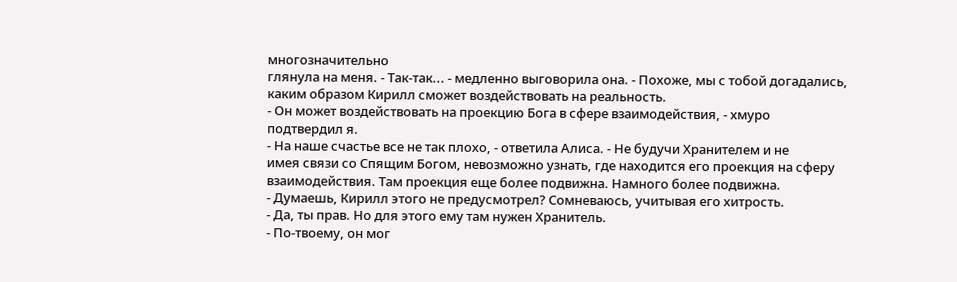многозначительно
глянула на меня. - Так-так... - медленно выговорила она. - Похоже, мы с тобой догадались,
каким образом Кирилл сможет воздействовать на реальность.
- Он может воздействовать на проекцию Бога в сфере взаимодействия, - хмуро
подтвердил я.
- На наше счастье все не так плохо, - ответила Алиса. - Не будучи Хранителем и не
имея связи со Спящим Богом, невозможно узнать, где находится его проекция на сферу
взаимодействия. Там проекция еще более подвижна. Намного более подвижна.
- Думаешь, Кирилл этого не предусмотрел? Сомневаюсь, учитывая его хитрость.
- Да, ты прав. Но для этого ему там нужен Хранитель.
- По-твоему, он мог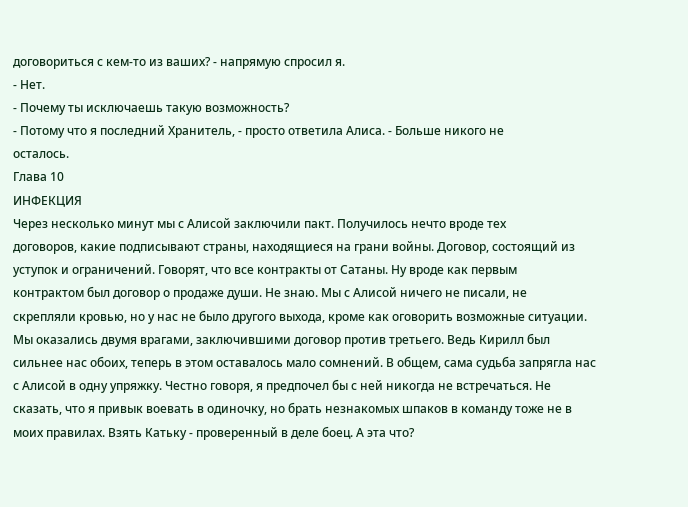договориться с кем-то из ваших? - напрямую спросил я.
- Нет.
- Почему ты исключаешь такую возможность?
- Потому что я последний Хранитель, - просто ответила Алиса. - Больше никого не
осталось.
Глава 10
ИНФЕКЦИЯ
Через несколько минут мы с Алисой заключили пакт. Получилось нечто вроде тех
договоров, какие подписывают страны, находящиеся на грани войны. Договор, состоящий из
уступок и ограничений. Говорят, что все контракты от Сатаны. Ну вроде как первым
контрактом был договор о продаже души. Не знаю. Мы с Алисой ничего не писали, не
скрепляли кровью, но у нас не было другого выхода, кроме как оговорить возможные ситуации.
Мы оказались двумя врагами, заключившими договор против третьего. Ведь Кирилл был
сильнее нас обоих, теперь в этом оставалось мало сомнений. В общем, сама судьба запрягла нас
с Алисой в одну упряжку. Честно говоря, я предпочел бы с ней никогда не встречаться. Не
сказать, что я привык воевать в одиночку, но брать незнакомых шпаков в команду тоже не в
моих правилах. Взять Катьку - проверенный в деле боец. А эта что?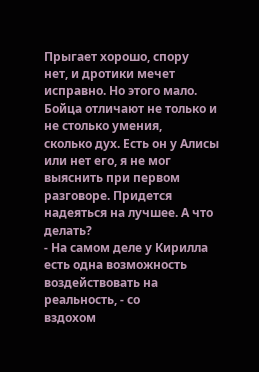Прыгает хорошо, спору
нет, и дротики мечет исправно. Но этого мало. Бойца отличают не только и не столько умения,
сколько дух. Есть он у Алисы или нет его, я не мог выяснить при первом разговоре. Придется
надеяться на лучшее. А что делать?
- На самом деле у Кирилла есть одна возможность воздействовать на реальность, - со
вздохом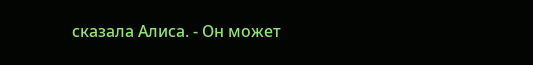сказала Алиса. - Он может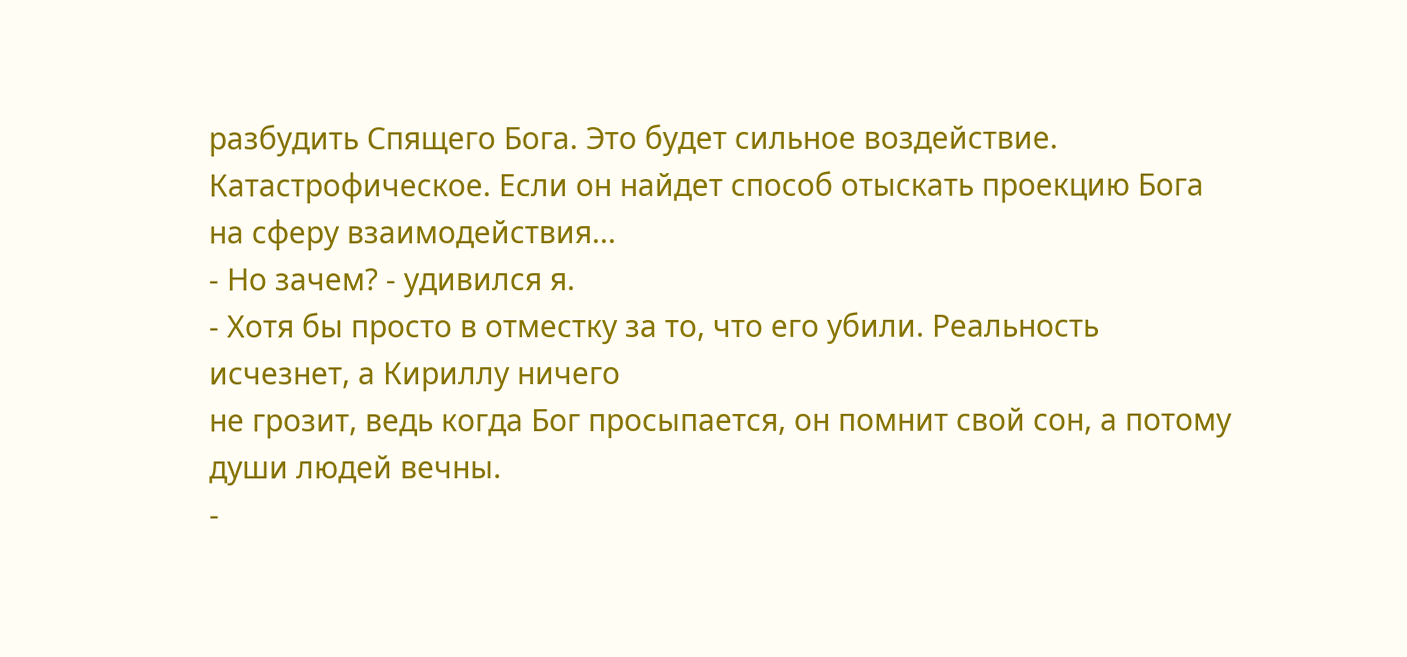разбудить Спящего Бога. Это будет сильное воздействие.
Катастрофическое. Если он найдет способ отыскать проекцию Бога на сферу взаимодействия...
- Но зачем? - удивился я.
- Хотя бы просто в отместку за то, что его убили. Реальность исчезнет, а Кириллу ничего
не грозит, ведь когда Бог просыпается, он помнит свой сон, а потому души людей вечны.
-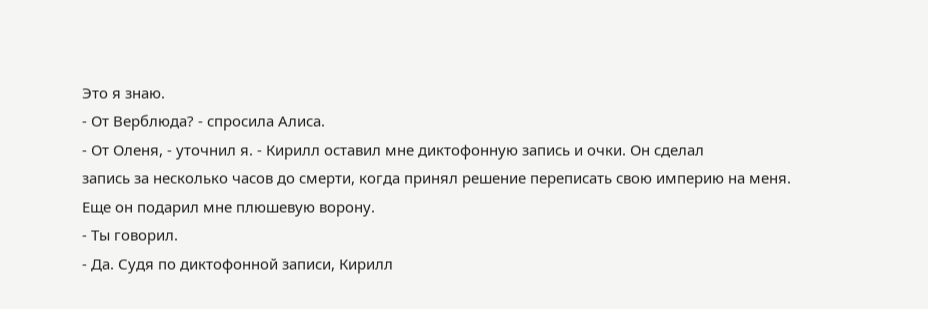Это я знаю.
- От Верблюда? - спросила Алиса.
- От Оленя, - уточнил я. - Кирилл оставил мне диктофонную запись и очки. Он сделал
запись за несколько часов до смерти, когда принял решение переписать свою империю на меня.
Еще он подарил мне плюшевую ворону.
- Ты говорил.
- Да. Судя по диктофонной записи, Кирилл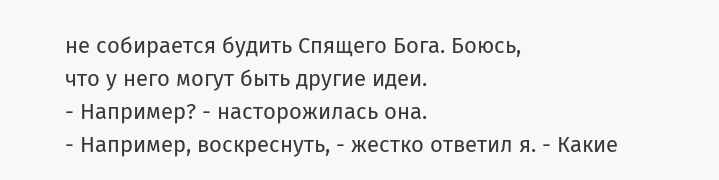не собирается будить Спящего Бога. Боюсь,
что у него могут быть другие идеи.
- Например? - насторожилась она.
- Например, воскреснуть, - жестко ответил я. - Какие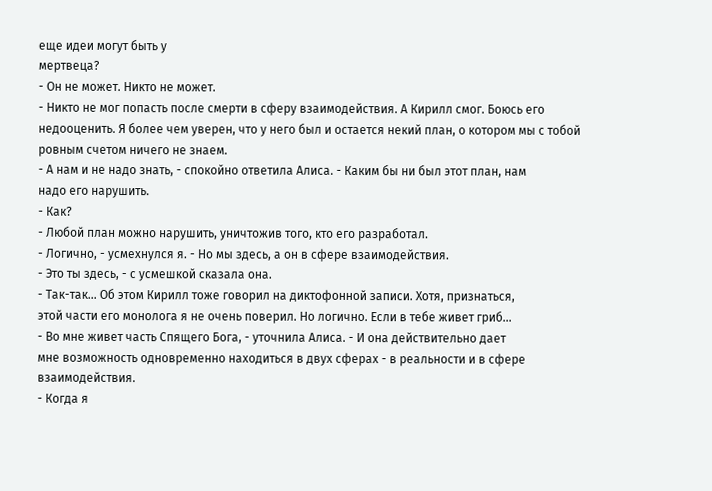еще идеи могут быть у
мертвеца?
- Он не может. Никто не может.
- Никто не мог попасть после смерти в сферу взаимодействия. А Кирилл смог. Боюсь его
недооценить. Я более чем уверен, что у него был и остается некий план, о котором мы с тобой
ровным счетом ничего не знаем.
- А нам и не надо знать, - спокойно ответила Алиса. - Каким бы ни был этот план, нам
надо его нарушить.
- Как?
- Любой план можно нарушить, уничтожив того, кто его разработал.
- Логично, - усмехнулся я. - Но мы здесь, а он в сфере взаимодействия.
- Это ты здесь, - с усмешкой сказала она.
- Так-так... Об этом Кирилл тоже говорил на диктофонной записи. Хотя, признаться,
этой части его монолога я не очень поверил. Но логично. Если в тебе живет гриб...
- Во мне живет часть Спящего Бога, - уточнила Алиса. - И она действительно дает
мне возможность одновременно находиться в двух сферах - в реальности и в сфере
взаимодействия.
- Когда я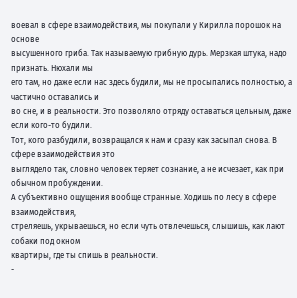воевал в сфере взаимодействия, мы покупали у Кирилла порошок на основе
высушенного гриба. Так называемую грибную дурь. Мерзкая штука, надо признать. Нюхали мы
его там, но даже если нас здесь будили, мы не просыпались полностью, а частично оставались и
во сне, и в реальности. Это позволяло отряду оставаться цельным, даже если кого-то будили.
Тот, кого разбудили, возвращался к нам и сразу как засыпал снова. В сфере взаимодействия это
выглядело так, словно человек теряет сознание, а не исчезает, как при обычном пробуждении.
А субъективно ощущения вообще странные. Ходишь по лесу в сфере взаимодействия,
стреляешь, укрываешься, но если чуть отвлечешься, слышишь, как лают собаки под окном
квартиры, где ты спишь в реальности.
-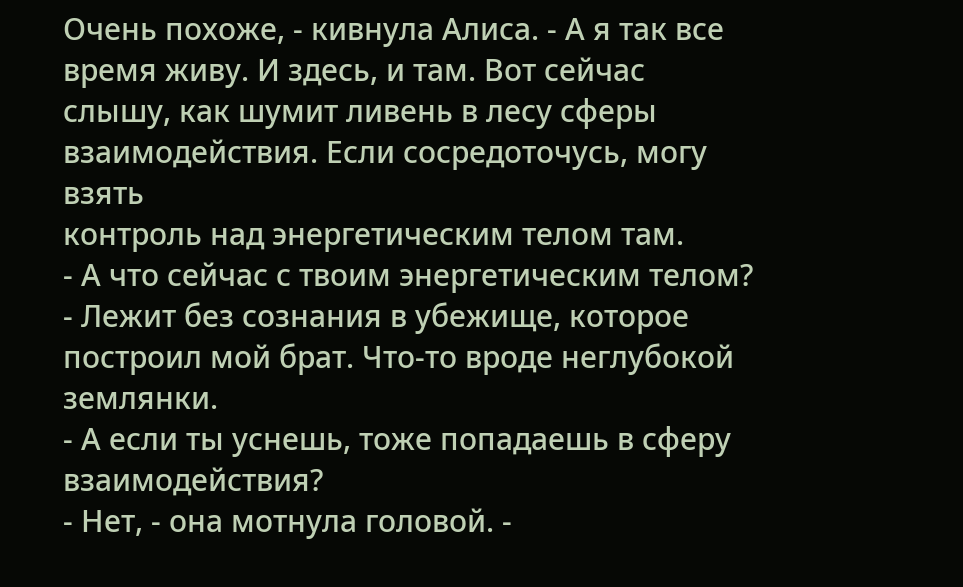Очень похоже, - кивнула Алиса. - А я так все время живу. И здесь, и там. Вот сейчас
слышу, как шумит ливень в лесу сферы взаимодействия. Если сосредоточусь, могу взять
контроль над энергетическим телом там.
- А что сейчас с твоим энергетическим телом?
- Лежит без сознания в убежище, которое построил мой брат. Что-то вроде неглубокой
землянки.
- А если ты уснешь, тоже попадаешь в сферу взаимодействия?
- Нет, - она мотнула головой. -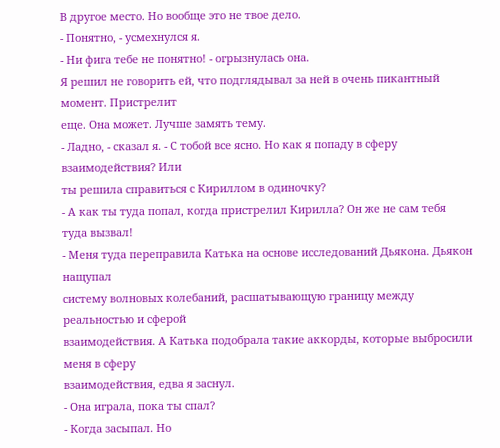В другое место. Но вообще это не твое дело.
- Понятно, - усмехнулся я.
- Ни фига тебе не понятно! - огрызнулась она.
Я решил не говорить ей, что подглядывал за ней в очень пикантный момент. Пристрелит
еще. Она может. Лучше замять тему.
- Ладно, - сказал я. - С тобой все ясно. Но как я попаду в сферу взаимодействия? Или
ты решила справиться с Кириллом в одиночку?
- А как ты туда попал, когда пристрелил Кирилла? Он же не сам тебя туда вызвал!
- Меня туда переправила Катька на основе исследований Дьякона. Дьякон нащупал
систему волновых колебаний, расшатывающую границу между реальностью и сферой
взаимодействия. А Катька подобрала такие аккорды, которые выбросили меня в сферу
взаимодействия, едва я заснул.
- Она играла, пока ты спал?
- Когда засыпал. Но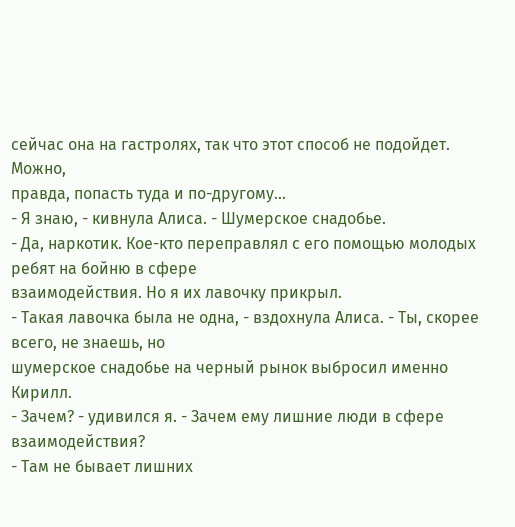сейчас она на гастролях, так что этот способ не подойдет. Можно,
правда, попасть туда и по-другому...
- Я знаю, - кивнула Алиса. - Шумерское снадобье.
- Да, наркотик. Кое-кто переправлял с его помощью молодых ребят на бойню в сфере
взаимодействия. Но я их лавочку прикрыл.
- Такая лавочка была не одна, - вздохнула Алиса. - Ты, скорее всего, не знаешь, но
шумерское снадобье на черный рынок выбросил именно Кирилл.
- Зачем? - удивился я. - Зачем ему лишние люди в сфере взаимодействия?
- Там не бывает лишних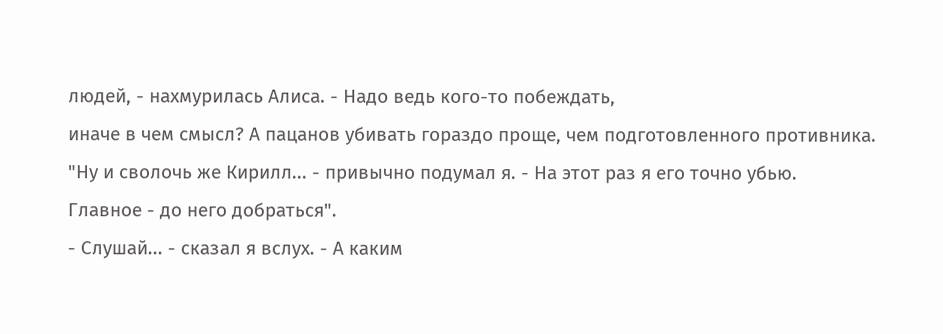людей, - нахмурилась Алиса. - Надо ведь кого-то побеждать,
иначе в чем смысл? А пацанов убивать гораздо проще, чем подготовленного противника.
"Ну и сволочь же Кирилл... - привычно подумал я. - На этот раз я его точно убью.
Главное - до него добраться".
- Слушай... - сказал я вслух. - А каким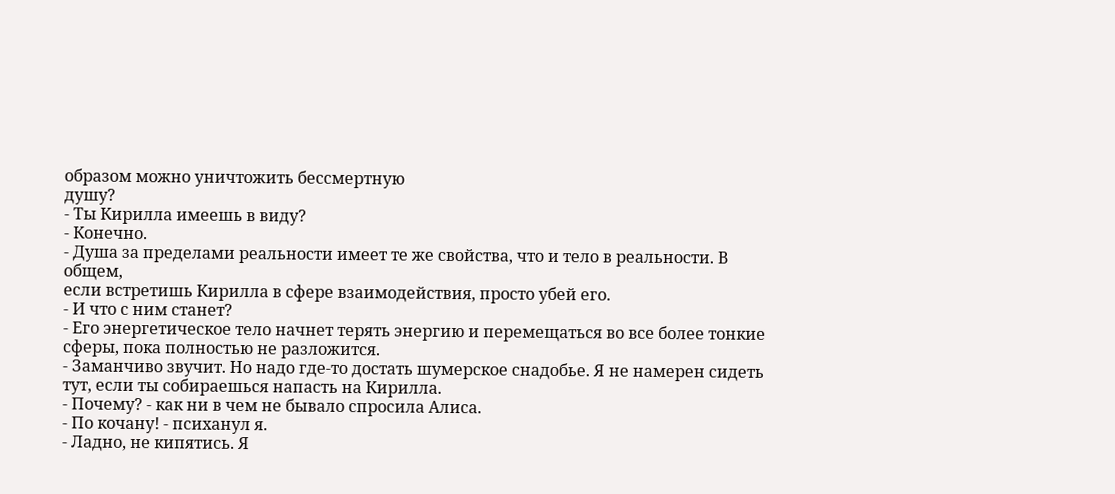образом можно уничтожить бессмертную
душу?
- Ты Кирилла имеешь в виду?
- Конечно.
- Душа за пределами реальности имеет те же свойства, что и тело в реальности. В общем,
если встретишь Кирилла в сфере взаимодействия, просто убей его.
- И что с ним станет?
- Его энергетическое тело начнет терять энергию и перемещаться во все более тонкие
сферы, пока полностью не разложится.
- Заманчиво звучит. Но надо где-то достать шумерское снадобье. Я не намерен сидеть
тут, если ты собираешься напасть на Кирилла.
- Почему? - как ни в чем не бывало спросила Алиса.
- По кочану! - психанул я.
- Ладно, не кипятись. Я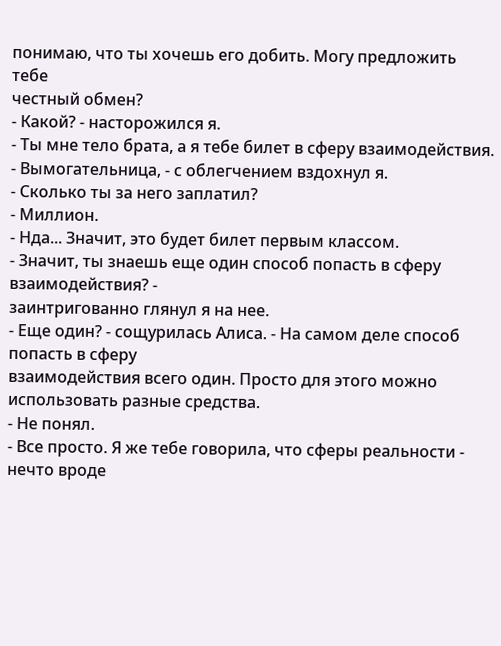понимаю, что ты хочешь его добить. Могу предложить тебе
честный обмен?
- Какой? - насторожился я.
- Ты мне тело брата, а я тебе билет в сферу взаимодействия.
- Вымогательница, - с облегчением вздохнул я.
- Сколько ты за него заплатил?
- Миллион.
- Нда... Значит, это будет билет первым классом.
- Значит, ты знаешь еще один способ попасть в сферу взаимодействия? -
заинтригованно глянул я на нее.
- Еще один? - сощурилась Алиса. - На самом деле способ попасть в сферу
взаимодействия всего один. Просто для этого можно использовать разные средства.
- Не понял.
- Все просто. Я же тебе говорила, что сферы реальности - нечто вроде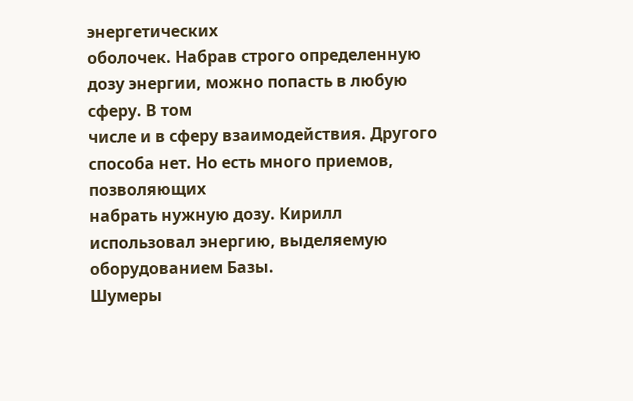энергетических
оболочек. Набрав строго определенную дозу энергии, можно попасть в любую сферу. В том
числе и в сферу взаимодействия. Другого способа нет. Но есть много приемов, позволяющих
набрать нужную дозу. Кирилл использовал энергию, выделяемую оборудованием Базы.
Шумеры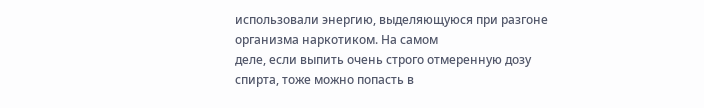использовали энергию, выделяющуюся при разгоне организма наркотиком. На самом
деле, если выпить очень строго отмеренную дозу спирта, тоже можно попасть в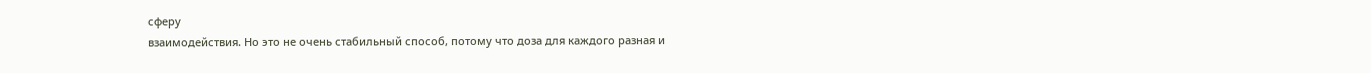сферу
взаимодействия. Но это не очень стабильный способ, потому что доза для каждого разная и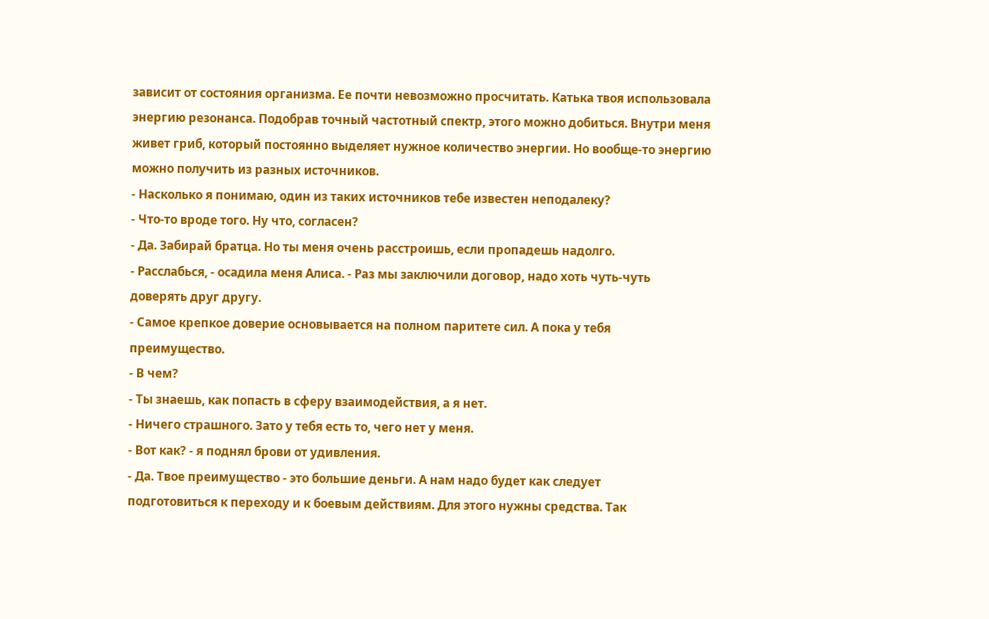зависит от состояния организма. Ее почти невозможно просчитать. Катька твоя использовала
энергию резонанса. Подобрав точный частотный спектр, этого можно добиться. Внутри меня
живет гриб, который постоянно выделяет нужное количество энергии. Но вообще-то энергию
можно получить из разных источников.
- Насколько я понимаю, один из таких источников тебе известен неподалеку?
- Что-то вроде того. Ну что, согласен?
- Да. Забирай братца. Но ты меня очень расстроишь, если пропадешь надолго.
- Расслабься, - осадила меня Алиса. - Раз мы заключили договор, надо хоть чуть-чуть
доверять друг другу.
- Самое крепкое доверие основывается на полном паритете сил. А пока у тебя
преимущество.
- В чем?
- Ты знаешь, как попасть в сферу взаимодействия, а я нет.
- Ничего страшного. Зато у тебя есть то, чего нет у меня.
- Вот как? - я поднял брови от удивления.
- Да. Твое преимущество - это большие деньги. А нам надо будет как следует
подготовиться к переходу и к боевым действиям. Для этого нужны средства. Так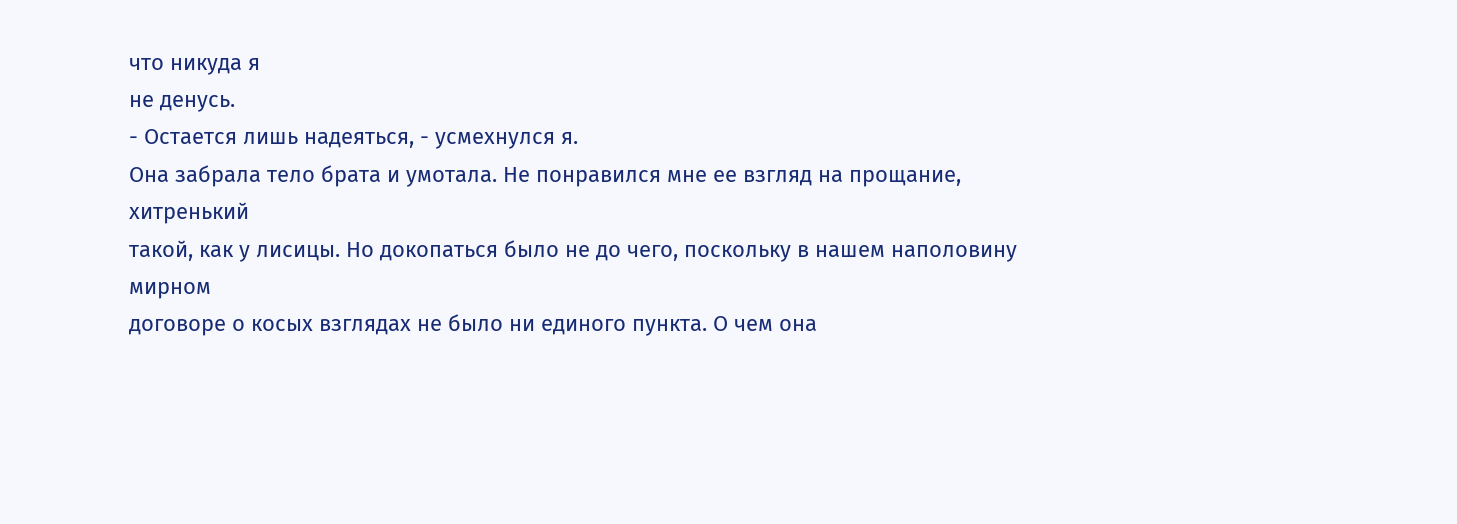что никуда я
не денусь.
- Остается лишь надеяться, - усмехнулся я.
Она забрала тело брата и умотала. Не понравился мне ее взгляд на прощание, хитренький
такой, как у лисицы. Но докопаться было не до чего, поскольку в нашем наполовину мирном
договоре о косых взглядах не было ни единого пункта. О чем она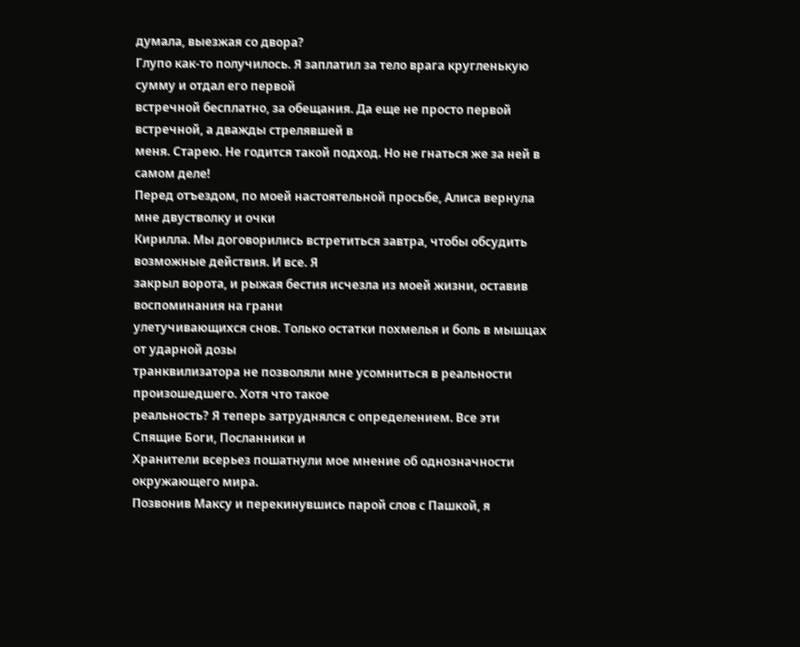думала, выезжая со двора?
Глупо как-то получилось. Я заплатил за тело врага кругленькую сумму и отдал его первой
встречной бесплатно, за обещания. Да еще не просто первой встречной, а дважды стрелявшей в
меня. Старею. Не годится такой подход. Но не гнаться же за ней в самом деле!
Перед отъездом, по моей настоятельной просьбе, Алиса вернула мне двустволку и очки
Кирилла. Мы договорились встретиться завтра, чтобы обсудить возможные действия. И все. Я
закрыл ворота, и рыжая бестия исчезла из моей жизни, оставив воспоминания на грани
улетучивающихся снов. Только остатки похмелья и боль в мышцах от ударной дозы
транквилизатора не позволяли мне усомниться в реальности произошедшего. Хотя что такое
реальность? Я теперь затруднялся с определением. Все эти Спящие Боги, Посланники и
Хранители всерьез пошатнули мое мнение об однозначности окружающего мира.
Позвонив Максу и перекинувшись парой слов с Пашкой, я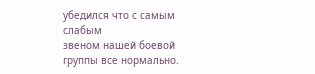убедился что с самым слабым
звеном нашей боевой группы все нормально.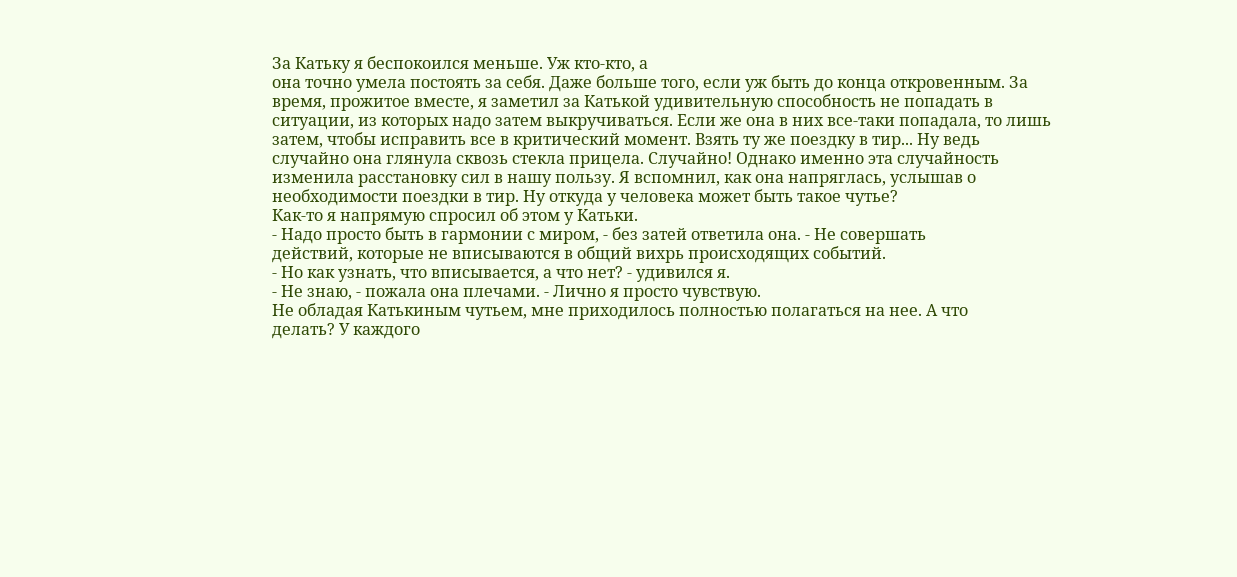За Катьку я беспокоился меньше. Уж кто-кто, а
она точно умела постоять за себя. Даже больше того, если уж быть до конца откровенным. За
время, прожитое вместе, я заметил за Катькой удивительную способность не попадать в
ситуации, из которых надо затем выкручиваться. Если же она в них все-таки попадала, то лишь
затем, чтобы исправить все в критический момент. Взять ту же поездку в тир... Ну ведь
случайно она глянула сквозь стекла прицела. Случайно! Однако именно эта случайность
изменила расстановку сил в нашу пользу. Я вспомнил, как она напряглась, услышав о
необходимости поездки в тир. Ну откуда у человека может быть такое чутье?
Как-то я напрямую спросил об этом у Катьки.
- Надо просто быть в гармонии с миром, - без затей ответила она. - Не совершать
действий, которые не вписываются в общий вихрь происходящих событий.
- Но как узнать, что вписывается, а что нет? - удивился я.
- Не знаю, - пожала она плечами. - Лично я просто чувствую.
Не обладая Катькиным чутьем, мне приходилось полностью полагаться на нее. А что
делать? У каждого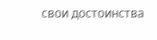свои достоинства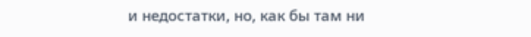и недостатки, но, как бы там ни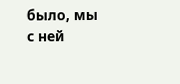было, мы с ней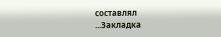составлял
...Закладка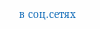в соц.сетях